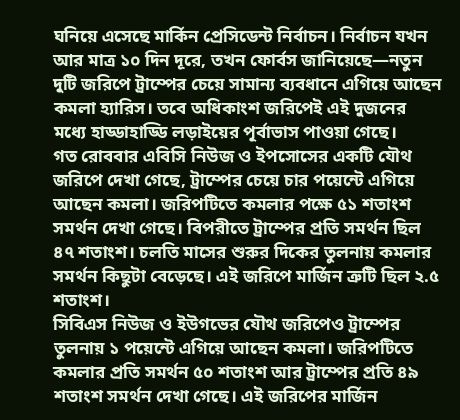ঘনিয়ে এসেছে মার্কিন প্রেসিডেন্ট নির্বাচন। নির্বাচন যখন আর মাত্র ১০ দিন দূরে, তখন ফোর্বস জানিয়েছে—নতুন দুটি জরিপে ট্রাম্পের চেয়ে সামান্য ব্যবধানে এগিয়ে আছেন কমলা হ্যারিস। তবে অধিকাংশ জরিপেই এই দুজনের মধ্যে হাড্ডাহাড্ডি লড়াইয়ের পূর্বাভাস পাওয়া গেছে।
গত রোববার এবিসি নিউজ ও ইপসোসের একটি যৌথ জরিপে দেখা গেছে, ট্রাম্পের চেয়ে চার পয়েন্টে এগিয়ে আছেন কমলা। জরিপটিতে কমলার পক্ষে ৫১ শতাংশ সমর্থন দেখা গেছে। বিপরীতে ট্রাম্পের প্রতি সমর্থন ছিল ৪৭ শতাংশ। চলতি মাসের শুরুর দিকের তুলনায় কমলার সমর্থন কিছুটা বেড়েছে। এই জরিপে মার্জিন ত্রুটি ছিল ২.৫ শতাংশ।
সিবিএস নিউজ ও ইউগভের যৌথ জরিপেও ট্রাম্পের তুলনায় ১ পয়েন্টে এগিয়ে আছেন কমলা। জরিপটিতে কমলার প্রতি সমর্থন ৫০ শতাংশ আর ট্রাম্পের প্রতি ৪৯ শতাংশ সমর্থন দেখা গেছে। এই জরিপের মার্জিন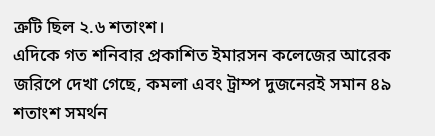ত্রুটি ছিল ২.৬ শতাংশ।
এদিকে গত শনিবার প্রকাশিত ইমারসন কলেজের আরেক জরিপে দেখা গেছে, কমলা এবং ট্রাম্প দুজনেরই সমান ৪৯ শতাংশ সমর্থন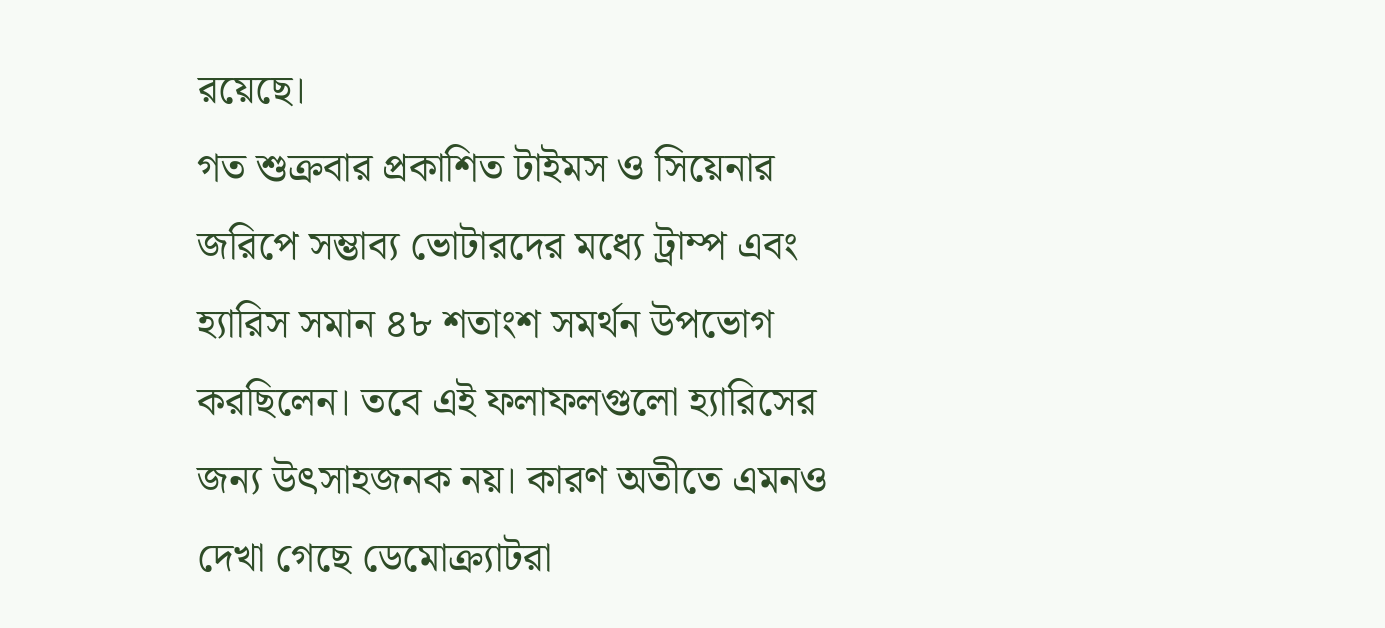রয়েছে।
গত শুক্রবার প্রকাশিত টাইমস ও সিয়েনার জরিপে সম্ভাব্য ভোটারদের মধ্যে ট্রাম্প এবং হ্যারিস সমান ৪৮ শতাংশ সমর্থন উপভোগ করছিলেন। তবে এই ফলাফলগুলো হ্যারিসের জন্য উৎসাহজনক নয়। কারণ অতীতে এমনও দেখা গেছে ডেমোক্র্যাটরা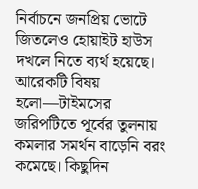নির্বাচনে জনপ্রিয় ভোটে জিতলেও হোয়াইট হাউস দখলে নিতে ব্যর্থ হয়েছে। আরেকটি বিষয় হলো—টাইমসের জরিপটিতে পূর্বের তুলনায় কমলার সমর্থন বাড়েনি বরং কমেছে। কিছুদিন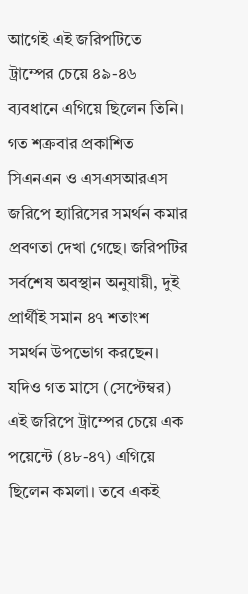আগেই এই জরিপটিতে ট্রাম্পের চেয়ে ৪৯-৪৬ ব্যবধানে এগিয়ে ছিলেন তিনি।
গত শক্রবার প্রকাশিত সিএনএন ও এসএসআরএস জরিপে হ্যারিসের সমর্থন কমার প্রবণতা দেখা গেছে। জরিপটির সর্বশেষ অবস্থান অনুযায়ী, দুই প্রার্থীই সমান ৪৭ শতাংশ সমর্থন উপভোগ করছেন। যদিও গত মাসে (সেপ্টেম্বর) এই জরিপে ট্রাম্পের চেয়ে এক পয়েন্টে (৪৮-৪৭) এগিয়ে ছিলেন কমলা। তবে একই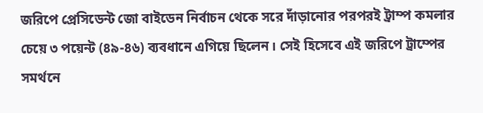জরিপে প্রেসিডেন্ট জো বাইডেন নির্বাচন থেকে সরে দাঁড়ানোর পরপরই ট্রাম্প কমলার চেয়ে ৩ পয়েন্ট (৪৯-৪৬) ব্যবধানে এগিয়ে ছিলেন। সেই হিসেবে এই জরিপে ট্রাম্পের সমর্থনে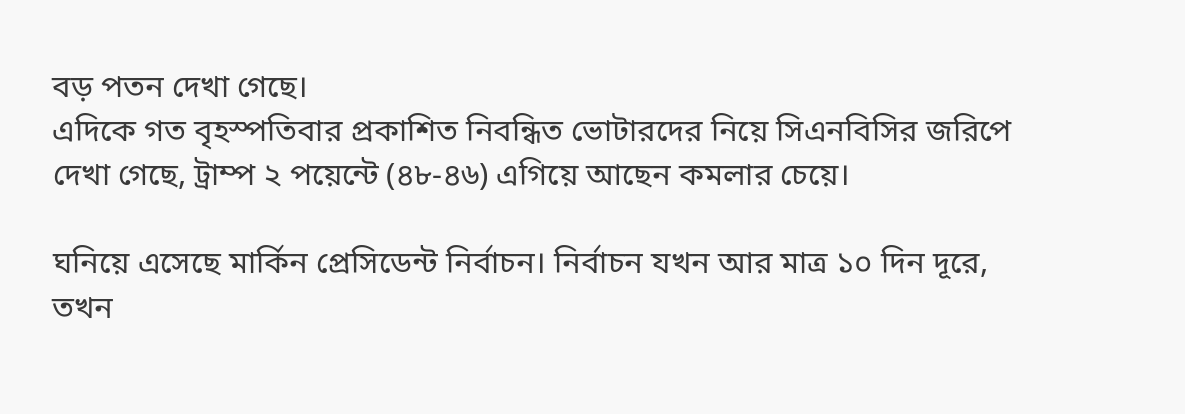বড় পতন দেখা গেছে।
এদিকে গত বৃহস্পতিবার প্রকাশিত নিবন্ধিত ভোটারদের নিয়ে সিএনবিসির জরিপে দেখা গেছে, ট্রাম্প ২ পয়েন্টে (৪৮-৪৬) এগিয়ে আছেন কমলার চেয়ে।

ঘনিয়ে এসেছে মার্কিন প্রেসিডেন্ট নির্বাচন। নির্বাচন যখন আর মাত্র ১০ দিন দূরে, তখন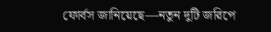ফোর্বস জানিয়েছে—নতুন দুটি জরিপে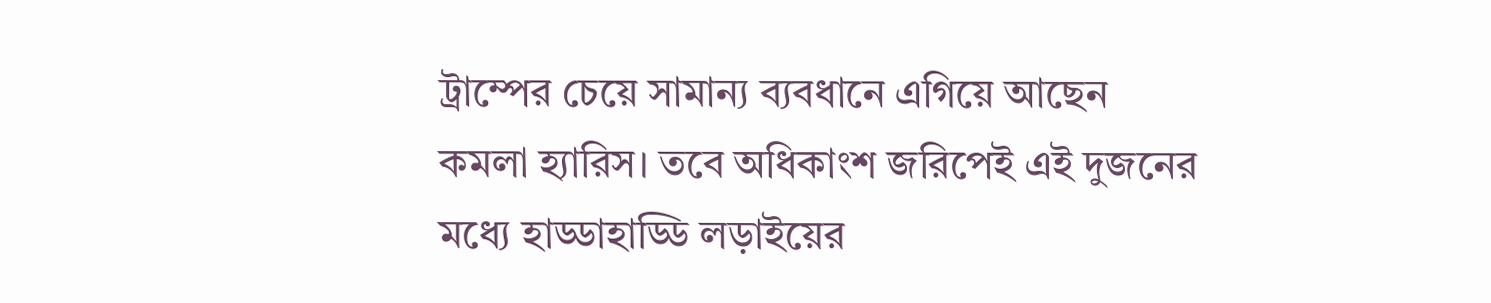ট্রাম্পের চেয়ে সামান্য ব্যবধানে এগিয়ে আছেন কমলা হ্যারিস। তবে অধিকাংশ জরিপেই এই দুজনের মধ্যে হাড্ডাহাড্ডি লড়াইয়ের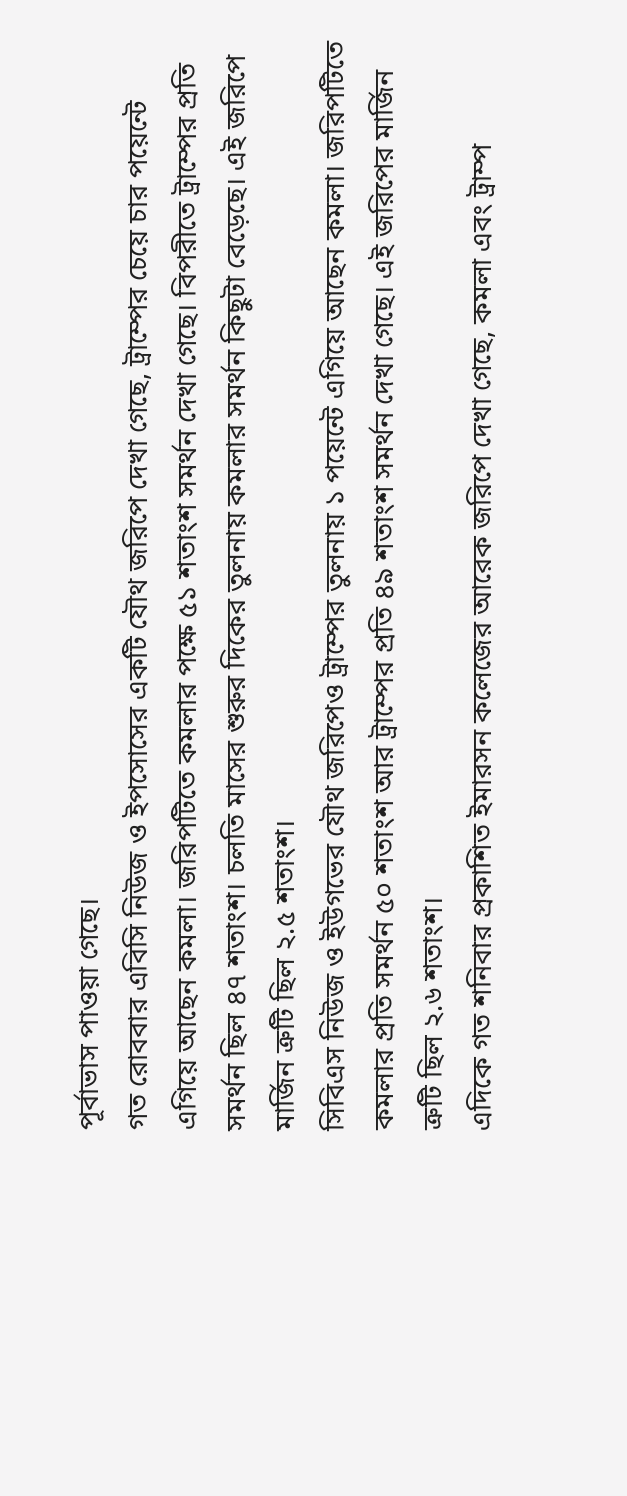পূর্বাভাস পাওয়া গেছে।
গত রোববার এবিসি নিউজ ও ইপসোসের একটি যৌথ জরিপে দেখা গেছে, ট্রাম্পের চেয়ে চার পয়েন্টে এগিয়ে আছেন কমলা। জরিপটিতে কমলার পক্ষে ৫১ শতাংশ সমর্থন দেখা গেছে। বিপরীতে ট্রাম্পের প্রতি সমর্থন ছিল ৪৭ শতাংশ। চলতি মাসের শুরুর দিকের তুলনায় কমলার সমর্থন কিছুটা বেড়েছে। এই জরিপে মার্জিন ত্রুটি ছিল ২.৫ শতাংশ।
সিবিএস নিউজ ও ইউগভের যৌথ জরিপেও ট্রাম্পের তুলনায় ১ পয়েন্টে এগিয়ে আছেন কমলা। জরিপটিতে কমলার প্রতি সমর্থন ৫০ শতাংশ আর ট্রাম্পের প্রতি ৪৯ শতাংশ সমর্থন দেখা গেছে। এই জরিপের মার্জিন ত্রুটি ছিল ২.৬ শতাংশ।
এদিকে গত শনিবার প্রকাশিত ইমারসন কলেজের আরেক জরিপে দেখা গেছে, কমলা এবং ট্রাম্প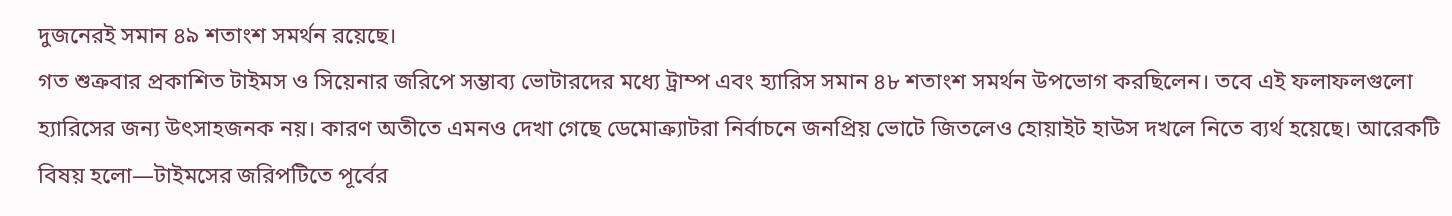দুজনেরই সমান ৪৯ শতাংশ সমর্থন রয়েছে।
গত শুক্রবার প্রকাশিত টাইমস ও সিয়েনার জরিপে সম্ভাব্য ভোটারদের মধ্যে ট্রাম্প এবং হ্যারিস সমান ৪৮ শতাংশ সমর্থন উপভোগ করছিলেন। তবে এই ফলাফলগুলো হ্যারিসের জন্য উৎসাহজনক নয়। কারণ অতীতে এমনও দেখা গেছে ডেমোক্র্যাটরা নির্বাচনে জনপ্রিয় ভোটে জিতলেও হোয়াইট হাউস দখলে নিতে ব্যর্থ হয়েছে। আরেকটি বিষয় হলো—টাইমসের জরিপটিতে পূর্বের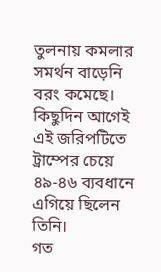তুলনায় কমলার সমর্থন বাড়েনি বরং কমেছে। কিছুদিন আগেই এই জরিপটিতে ট্রাম্পের চেয়ে ৪৯-৪৬ ব্যবধানে এগিয়ে ছিলেন তিনি।
গত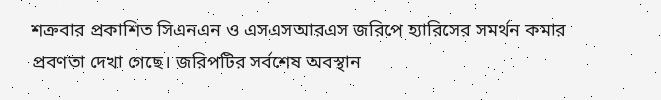শক্রবার প্রকাশিত সিএনএন ও এসএসআরএস জরিপে হ্যারিসের সমর্থন কমার প্রবণতা দেখা গেছে। জরিপটির সর্বশেষ অবস্থান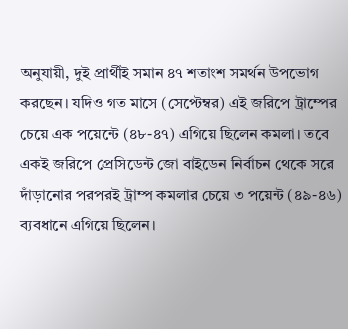অনুযায়ী, দুই প্রার্থীই সমান ৪৭ শতাংশ সমর্থন উপভোগ করছেন। যদিও গত মাসে (সেপ্টেম্বর) এই জরিপে ট্রাম্পের চেয়ে এক পয়েন্টে (৪৮-৪৭) এগিয়ে ছিলেন কমলা। তবে একই জরিপে প্রেসিডেন্ট জো বাইডেন নির্বাচন থেকে সরে দাঁড়ানোর পরপরই ট্রাম্প কমলার চেয়ে ৩ পয়েন্ট (৪৯-৪৬) ব্যবধানে এগিয়ে ছিলেন।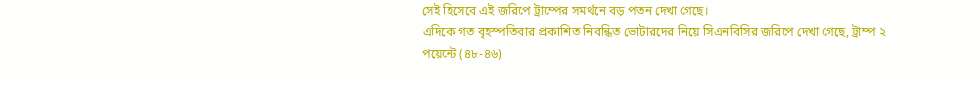সেই হিসেবে এই জরিপে ট্রাম্পের সমর্থনে বড় পতন দেখা গেছে।
এদিকে গত বৃহস্পতিবার প্রকাশিত নিবন্ধিত ভোটারদের নিয়ে সিএনবিসির জরিপে দেখা গেছে, ট্রাম্প ২ পয়েন্টে (৪৮-৪৬)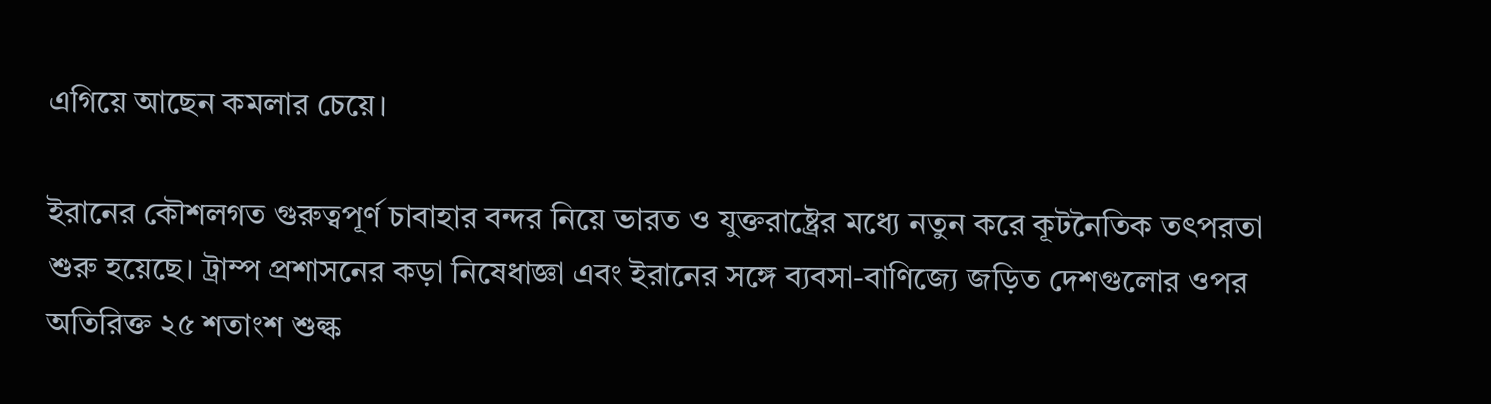এগিয়ে আছেন কমলার চেয়ে।

ইরানের কৌশলগত গুরুত্বপূর্ণ চাবাহার বন্দর নিয়ে ভারত ও যুক্তরাষ্ট্রের মধ্যে নতুন করে কূটনৈতিক তৎপরতা শুরু হয়েছে। ট্রাম্প প্রশাসনের কড়া নিষেধাজ্ঞা এবং ইরানের সঙ্গে ব্যবসা-বাণিজ্যে জড়িত দেশগুলোর ওপর অতিরিক্ত ২৫ শতাংশ শুল্ক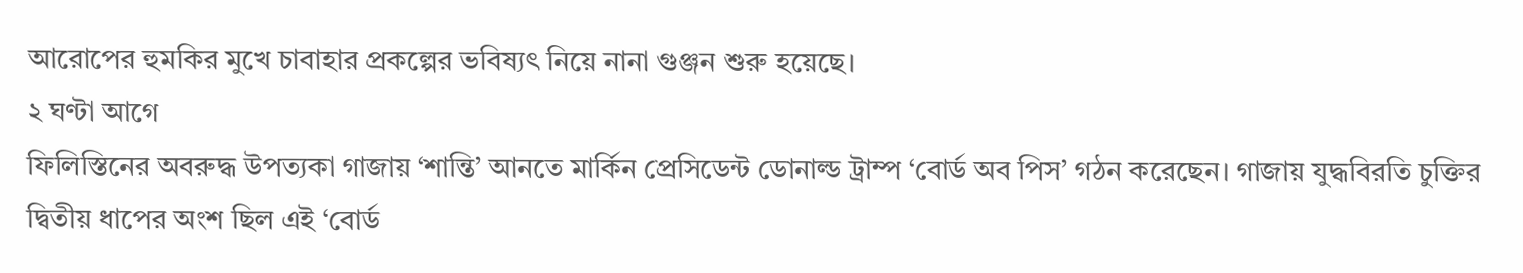আরোপের হুমকির মুখে চাবাহার প্রকল্পের ভবিষ্যৎ নিয়ে নানা গুঞ্জন শুরু হয়েছে।
২ ঘণ্টা আগে
ফিলিস্তিনের অবরুদ্ধ উপত্যকা গাজায় ‘শান্তি’ আনতে মার্কিন প্রেসিডেন্ট ডোনাল্ড ট্রাম্প ‘বোর্ড অব পিস’ গঠন করেছেন। গাজায় যুদ্ধবিরতি চুক্তির দ্বিতীয় ধাপের অংশ ছিল এই ‘বোর্ড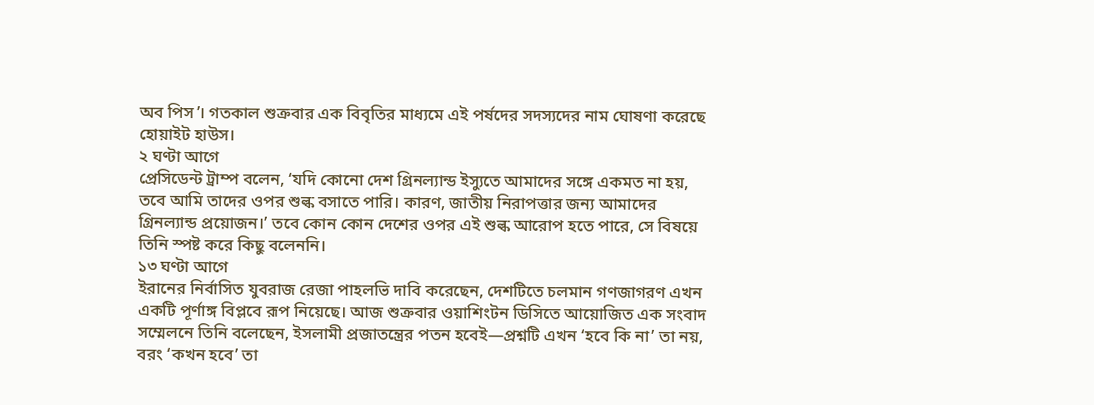অব পিস’। গতকাল শুক্রবার এক বিবৃতির মাধ্যমে এই পর্ষদের সদস্যদের নাম ঘোষণা করেছে হোয়াইট হাউস।
২ ঘণ্টা আগে
প্রেসিডেন্ট ট্রাম্প বলেন, ‘যদি কোনো দেশ গ্রিনল্যান্ড ইস্যুতে আমাদের সঙ্গে একমত না হয়, তবে আমি তাদের ওপর শুল্ক বসাতে পারি। কারণ, জাতীয় নিরাপত্তার জন্য আমাদের গ্রিনল্যান্ড প্রয়োজন।’ তবে কোন কোন দেশের ওপর এই শুল্ক আরোপ হতে পারে, সে বিষয়ে তিনি স্পষ্ট করে কিছু বলেননি।
১৩ ঘণ্টা আগে
ইরানের নির্বাসিত যুবরাজ রেজা পাহলভি দাবি করেছেন, দেশটিতে চলমান গণজাগরণ এখন একটি পূর্ণাঙ্গ বিপ্লবে রূপ নিয়েছে। আজ শুক্রবার ওয়াশিংটন ডিসিতে আয়োজিত এক সংবাদ সম্মেলনে তিনি বলেছেন, ইসলামী প্রজাতন্ত্রের পতন হবেই—প্রশ্নটি এখন ‘হবে কি না’ তা নয়, বরং ‘কখন হবে’ তা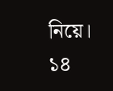নিয়ে।
১৪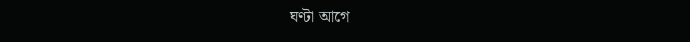ঘণ্টা আগে